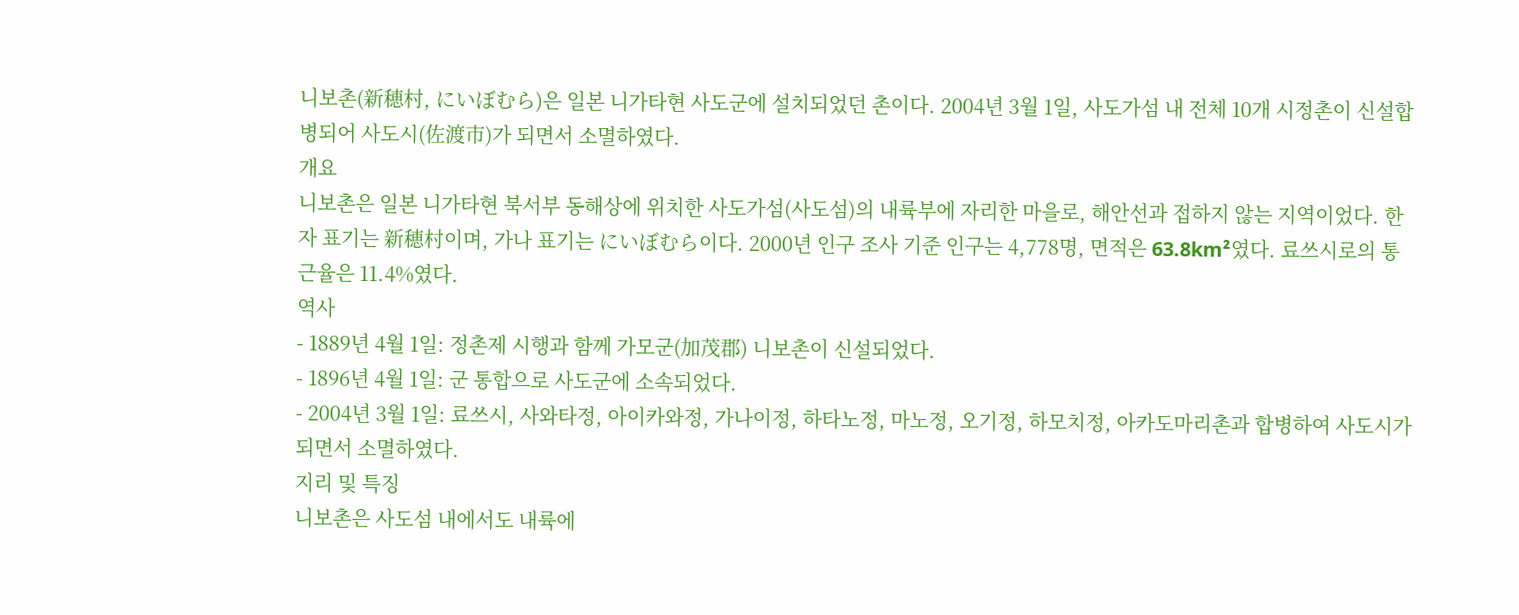니보촌(新穂村, にいぼむら)은 일본 니가타현 사도군에 설치되었던 촌이다. 2004년 3월 1일, 사도가섬 내 전체 10개 시정촌이 신설합병되어 사도시(佐渡市)가 되면서 소멸하였다.
개요
니보촌은 일본 니가타현 북서부 동해상에 위치한 사도가섬(사도섬)의 내륙부에 자리한 마을로, 해안선과 접하지 않는 지역이었다. 한자 표기는 新穂村이며, 가나 표기는 にいぼむら이다. 2000년 인구 조사 기준 인구는 4,778명, 면적은 63.8km²였다. 료쓰시로의 통근율은 11.4%였다.
역사
- 1889년 4월 1일: 정촌제 시행과 함께 가모군(加茂郡) 니보촌이 신설되었다.
- 1896년 4월 1일: 군 통합으로 사도군에 소속되었다.
- 2004년 3월 1일: 료쓰시, 사와타정, 아이카와정, 가나이정, 하타노정, 마노정, 오기정, 하모치정, 아카도마리촌과 합병하여 사도시가 되면서 소멸하였다.
지리 및 특징
니보촌은 사도섬 내에서도 내륙에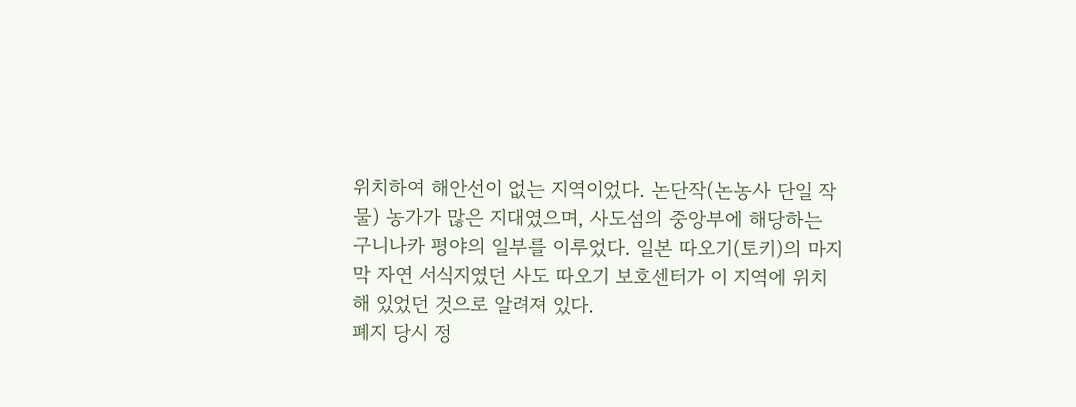위치하여 해안선이 없는 지역이었다. 논단작(논농사 단일 작물) 농가가 많은 지대였으며, 사도섬의 중앙부에 해당하는 구니나카 평야의 일부를 이루었다. 일본 따오기(토키)의 마지막 자연 서식지였던 사도 따오기 보호센터가 이 지역에 위치해 있었던 것으로 알려져 있다.
폐지 당시 정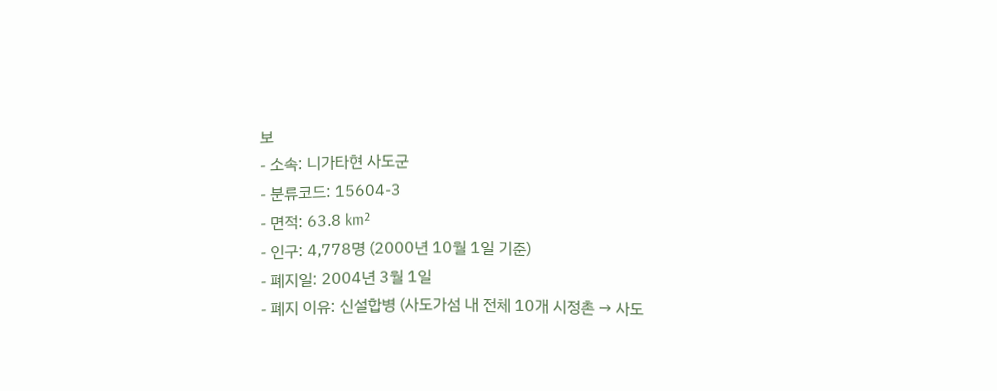보
- 소속: 니가타현 사도군
- 분류코드: 15604-3
- 면적: 63.8 km²
- 인구: 4,778명 (2000년 10월 1일 기준)
- 폐지일: 2004년 3월 1일
- 폐지 이유: 신설합병 (사도가섬 내 전체 10개 시정촌 → 사도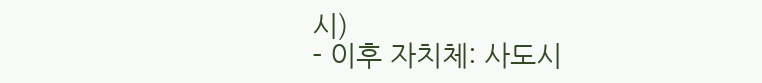시)
- 이후 자치체: 사도시